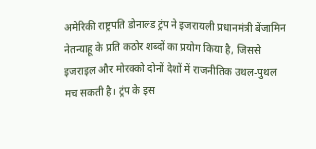अमेरिकी राष्ट्रपति डोनाल्ड ट्रंप ने इजरायली प्रधानमंत्री बेंजामिन नेतन्याहू के प्रति कठोर शब्दों का प्रयोग किया है, जिससे इजराइल और मोरक्को दोनों देशों में राजनीतिक उथल-पुथल मच सकती है। ट्रंप के इस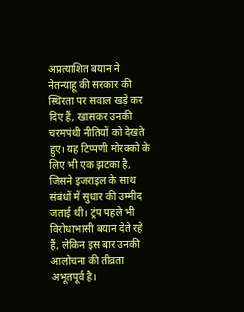अप्रत्याशित बयान ने नेतन्याहू की सरकार की स्थिरता पर सवाल खड़े कर दिए हैं, खासकर उनकी चरमपंथी नीतियों को देखते हुए। यह टिप्पणी मोरक्को के लिए भी एक झटका है, जिसने इजराइल के साथ संबंधों में सुधार की उम्मीद जताई थी। ट्रंप पहले भी विरोधाभासी बयान देते रहे हैं, लेकिन इस बार उनकी आलोचना की तीव्रता अभूतपूर्व है।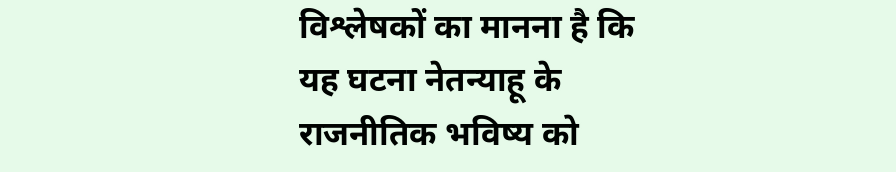विश्लेषकों का मानना है कि यह घटना नेतन्याहू के राजनीतिक भविष्य को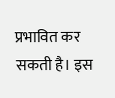प्रभावित कर सकती है। इस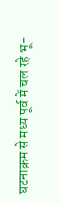घटनाक्रम से मध्य पूर्व में चल रहे भू-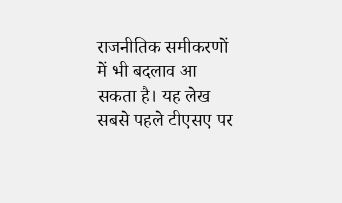राजनीतिक समीकरणों में भी बदलाव आ सकता है। यह लेख सबसे पहले टीएसए पर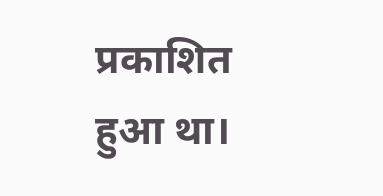प्रकाशित हुआ था।